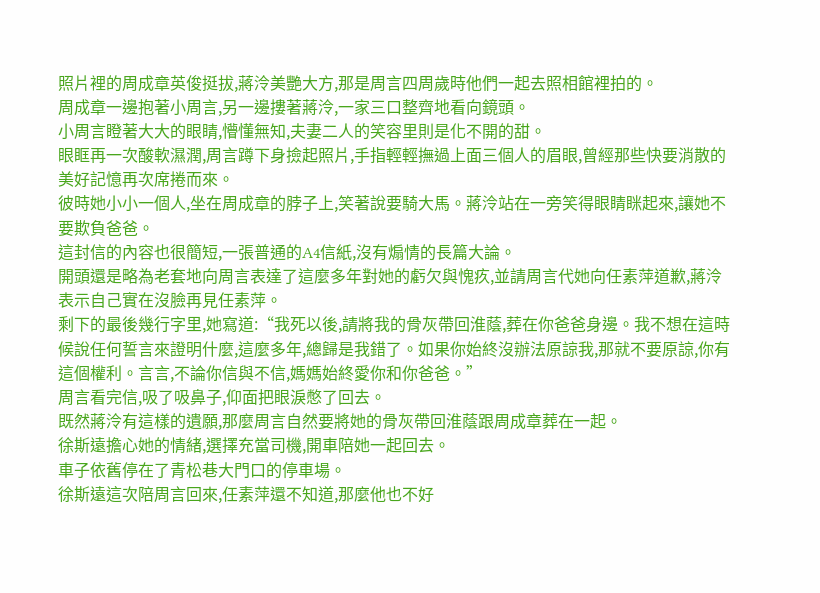照片裡的周成章英俊挺拔,蔣泠美艷大方,那是周言四周歲時他們一起去照相館裡拍的。
周成章一邊抱著小周言,另一邊摟著蔣泠,一家三口整齊地看向鏡頭。
小周言瞪著大大的眼睛,懵懂無知,夫妻二人的笑容里則是化不開的甜。
眼眶再一次酸軟濕潤,周言蹲下身撿起照片,手指輕輕撫過上面三個人的眉眼,曾經那些快要消散的美好記憶再次席捲而來。
彼時她小小一個人,坐在周成章的脖子上,笑著說要騎大馬。蔣泠站在一旁笑得眼睛眯起來,讓她不要欺負爸爸。
這封信的內容也很簡短,一張普通的A4信紙,沒有煽情的長篇大論。
開頭還是略為老套地向周言表達了這麼多年對她的虧欠與愧疚,並請周言代她向任素萍道歉,蔣泠表示自己實在沒臉再見任素萍。
剩下的最後幾行字里,她寫道:“我死以後,請將我的骨灰帶回淮蔭,葬在你爸爸身邊。我不想在這時候說任何誓言來證明什麼,這麼多年,總歸是我錯了。如果你始終沒辦法原諒我,那就不要原諒,你有這個權利。言言,不論你信與不信,媽媽始終愛你和你爸爸。”
周言看完信,吸了吸鼻子,仰面把眼淚憋了回去。
既然蔣泠有這樣的遺願,那麼周言自然要將她的骨灰帶回淮蔭跟周成章葬在一起。
徐斯遠擔心她的情緒,選擇充當司機,開車陪她一起回去。
車子依舊停在了青松巷大門口的停車場。
徐斯遠這次陪周言回來,任素萍還不知道,那麼他也不好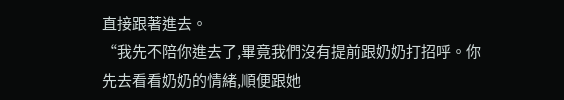直接跟著進去。
“我先不陪你進去了,畢竟我們沒有提前跟奶奶打招呼。你先去看看奶奶的情緒,順便跟她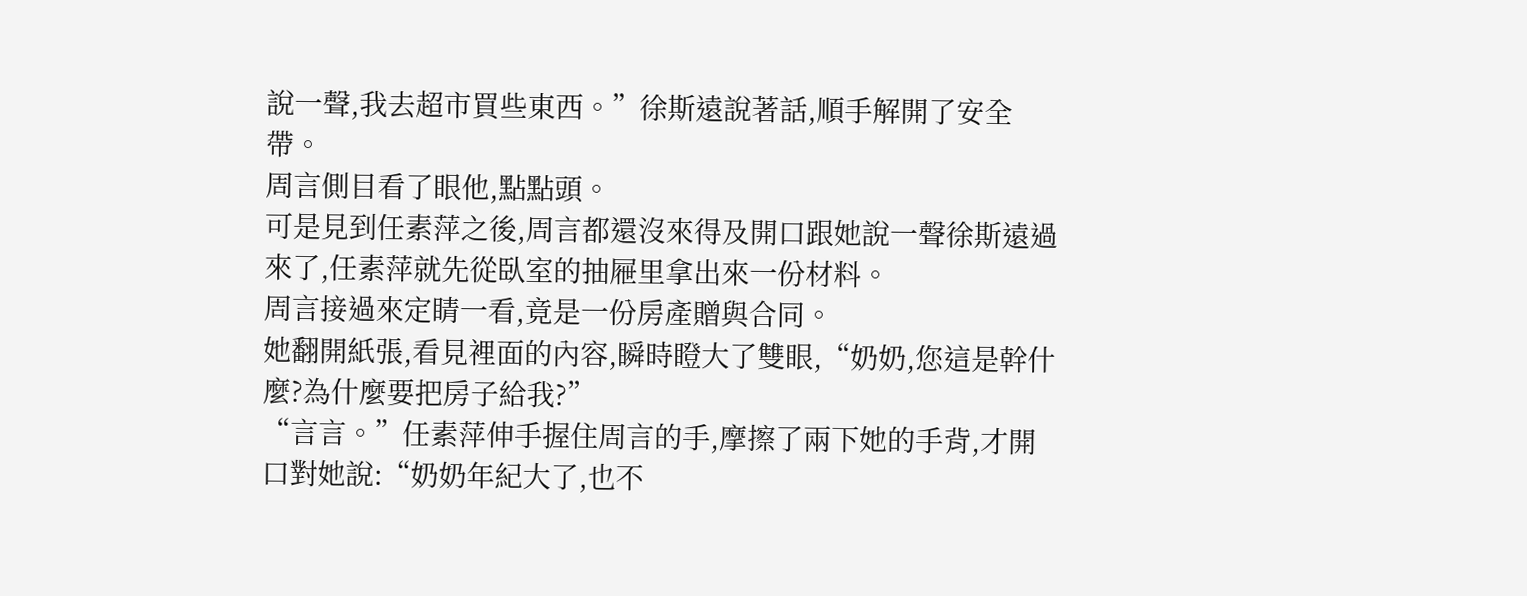說一聲,我去超市買些東西。”徐斯遠說著話,順手解開了安全帶。
周言側目看了眼他,點點頭。
可是見到任素萍之後,周言都還沒來得及開口跟她說一聲徐斯遠過來了,任素萍就先從臥室的抽屜里拿出來一份材料。
周言接過來定睛一看,竟是一份房產贈與合同。
她翻開紙張,看見裡面的內容,瞬時瞪大了雙眼,“奶奶,您這是幹什麼?為什麼要把房子給我?”
“言言。”任素萍伸手握住周言的手,摩擦了兩下她的手背,才開口對她說:“奶奶年紀大了,也不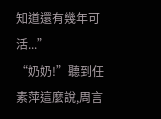知道還有幾年可活...”
“奶奶!”聽到任素萍這麼說,周言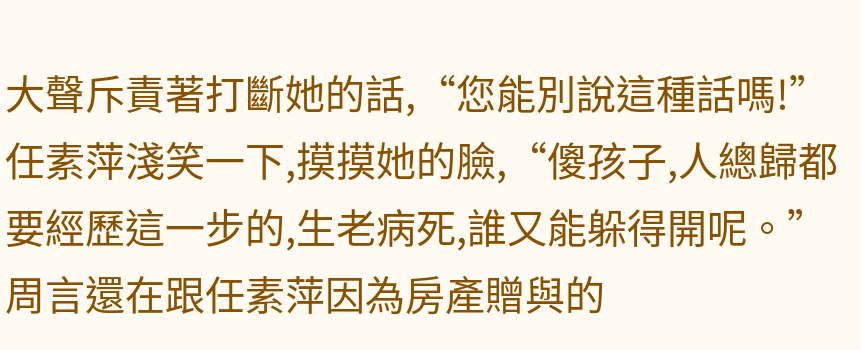大聲斥責著打斷她的話,“您能別說這種話嗎!”
任素萍淺笑一下,摸摸她的臉,“傻孩子,人總歸都要經歷這一步的,生老病死,誰又能躲得開呢。”
周言還在跟任素萍因為房產贈與的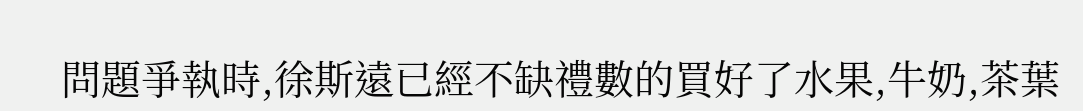問題爭執時,徐斯遠已經不缺禮數的買好了水果,牛奶,茶葉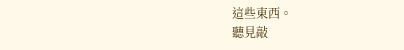這些東西。
聽見敲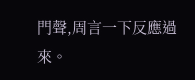門聲,周言一下反應過來。